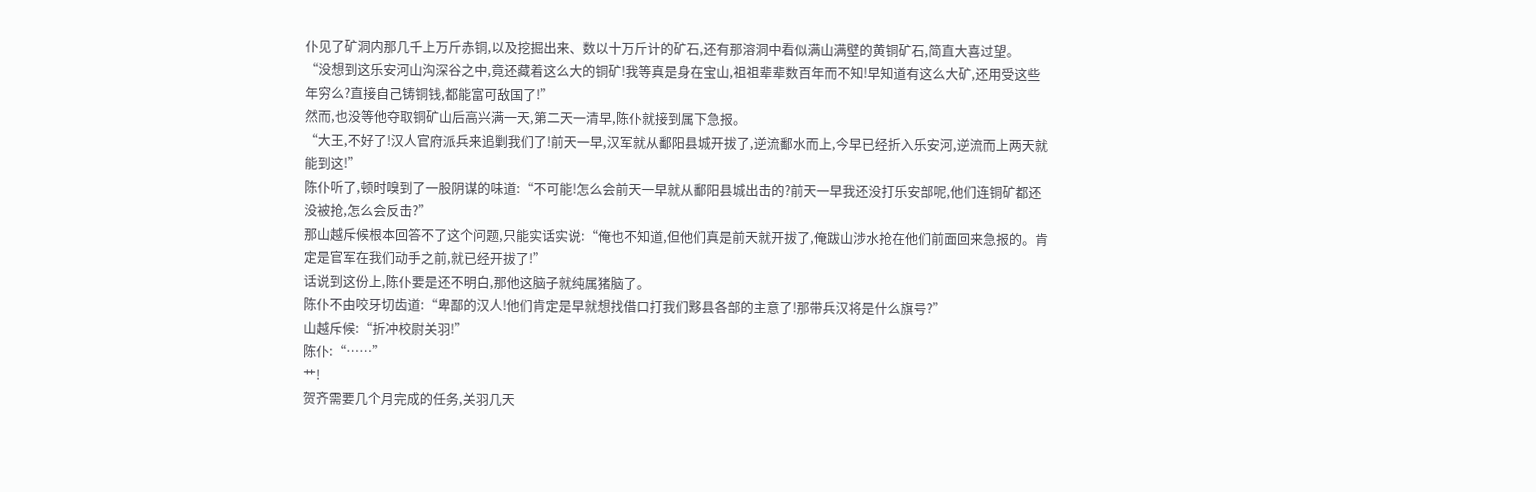仆见了矿洞内那几千上万斤赤铜,以及挖掘出来、数以十万斤计的矿石,还有那溶洞中看似满山满壁的黄铜矿石,简直大喜过望。
“没想到这乐安河山沟深谷之中,竟还藏着这么大的铜矿!我等真是身在宝山,祖祖辈辈数百年而不知!早知道有这么大矿,还用受这些年穷么?直接自己铸铜钱,都能富可敌国了!”
然而,也没等他夺取铜矿山后高兴满一天,第二天一清早,陈仆就接到属下急报。
“大王,不好了!汉人官府派兵来追剿我们了!前天一早,汉军就从鄱阳县城开拔了,逆流鄱水而上,今早已经折入乐安河,逆流而上两天就能到这!”
陈仆听了,顿时嗅到了一股阴谋的味道:“不可能!怎么会前天一早就从鄱阳县城出击的?前天一早我还没打乐安部呢,他们连铜矿都还没被抢,怎么会反击?”
那山越斥候根本回答不了这个问题,只能实话实说:“俺也不知道,但他们真是前天就开拔了,俺跋山涉水抢在他们前面回来急报的。肯定是官军在我们动手之前,就已经开拔了!”
话说到这份上,陈仆要是还不明白,那他这脑子就纯属猪脑了。
陈仆不由咬牙切齿道:“卑鄙的汉人!他们肯定是早就想找借口打我们黟县各部的主意了!那带兵汉将是什么旗号?”
山越斥候:“折冲校尉关羽!”
陈仆:“……”
艹!
贺齐需要几个月完成的任务,关羽几天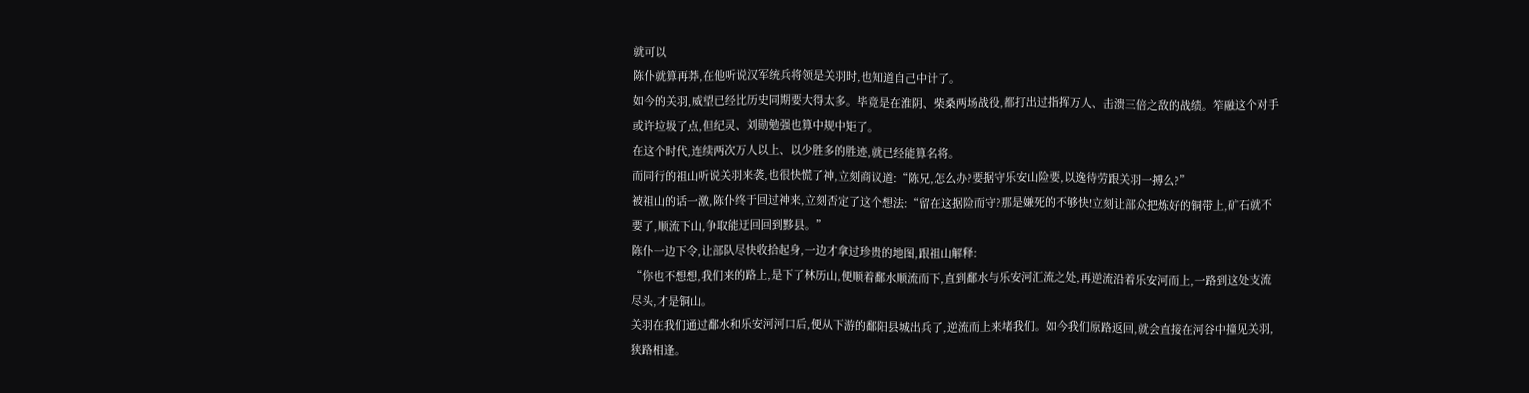就可以
陈仆就算再莽,在他听说汉军统兵将领是关羽时,也知道自己中计了。
如今的关羽,威望已经比历史同期要大得太多。毕竟是在淮阴、柴桑两场战役,都打出过指挥万人、击溃三倍之敌的战绩。笮融这个对手或许垃圾了点,但纪灵、刘勋勉强也算中规中矩了。
在这个时代,连续两次万人以上、以少胜多的胜迹,就已经能算名将。
而同行的祖山听说关羽来袭,也很快慌了神,立刻商议道:“陈兄,怎么办?要据守乐安山险要,以逸待劳跟关羽一搏么?”
被祖山的话一激,陈仆终于回过神来,立刻否定了这个想法:“留在这据险而守?那是嫌死的不够快!立刻让部众把炼好的铜带上,矿石就不要了,顺流下山,争取能迂回回到黟县。”
陈仆一边下令,让部队尽快收拾起身,一边才拿过珍贵的地图,跟祖山解释:
“你也不想想,我们来的路上,是下了林历山,便顺着鄱水顺流而下,直到鄱水与乐安河汇流之处,再逆流沿着乐安河而上,一路到这处支流尽头,才是铜山。
关羽在我们通过鄱水和乐安河河口后,便从下游的鄱阳县城出兵了,逆流而上来堵我们。如今我们原路返回,就会直接在河谷中撞见关羽,狭路相逢。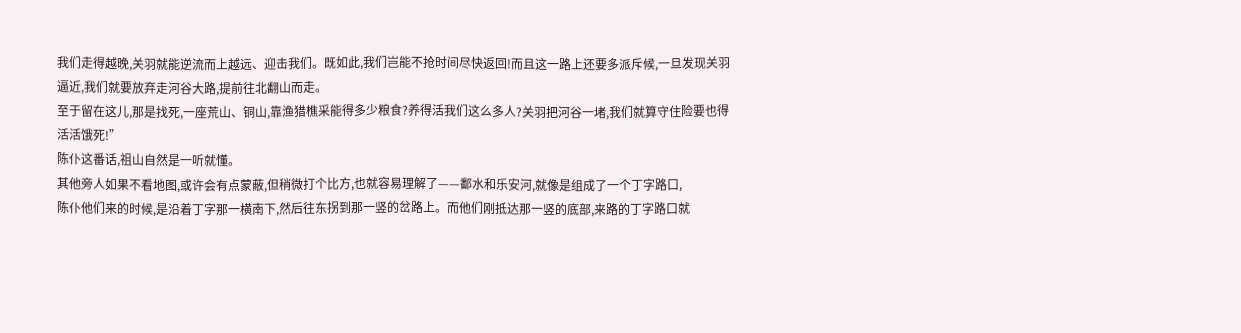我们走得越晚,关羽就能逆流而上越远、迎击我们。既如此,我们岂能不抢时间尽快返回!而且这一路上还要多派斥候,一旦发现关羽逼近,我们就要放弃走河谷大路,提前往北翻山而走。
至于留在这儿,那是找死,一座荒山、铜山,靠渔猎樵采能得多少粮食?养得活我们这么多人?关羽把河谷一堵,我们就算守住险要也得活活饿死!”
陈仆这番话,祖山自然是一听就懂。
其他旁人如果不看地图,或许会有点蒙蔽,但稍微打个比方,也就容易理解了——鄱水和乐安河,就像是组成了一个丁字路口,
陈仆他们来的时候,是沿着丁字那一横南下,然后往东拐到那一竖的岔路上。而他们刚抵达那一竖的底部,来路的丁字路口就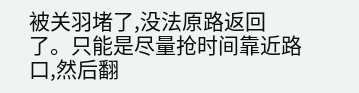被关羽堵了,没法原路返回了。只能是尽量抢时间靠近路口,然后翻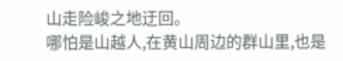山走险峻之地迂回。
哪怕是山越人,在黄山周边的群山里,也是